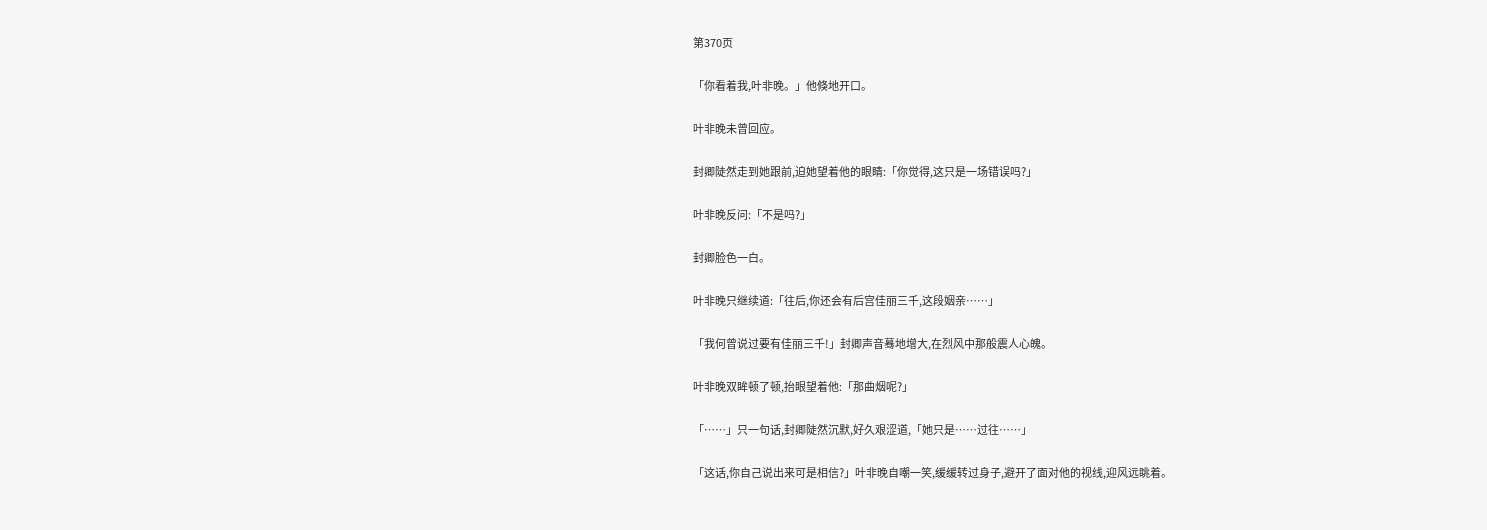第370页

「你看着我,叶非晚。」他倏地开口。

叶非晚未曾回应。

封卿陡然走到她跟前,迫她望着他的眼睛:「你觉得,这只是一场错误吗?」

叶非晚反问:「不是吗?」

封卿脸色一白。

叶非晚只继续道:「往后,你还会有后宫佳丽三千,这段姻亲……」

「我何曾说过要有佳丽三千!」封卿声音蓦地增大,在烈风中那般震人心魄。

叶非晚双眸顿了顿,抬眼望着他:「那曲烟呢?」

「……」只一句话,封卿陡然沉默,好久艰涩道,「她只是……过往……」

「这话,你自己说出来可是相信?」叶非晚自嘲一笑,缓缓转过身子,避开了面对他的视线,迎风远眺着。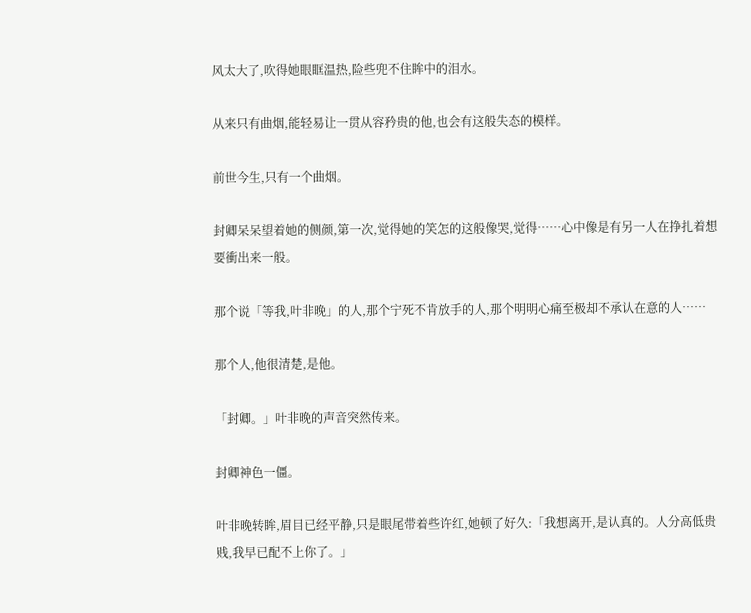风太大了,吹得她眼眶温热,险些兜不住眸中的泪水。

从来只有曲烟,能轻易让一贯从容矜贵的他,也会有这般失态的模样。

前世今生,只有一个曲烟。

封卿呆呆望着她的侧颜,第一次,觉得她的笑怎的这般像哭,觉得……心中像是有另一人在挣扎着想要衝出来一般。

那个说「等我,叶非晚」的人,那个宁死不肯放手的人,那个明明心痛至极却不承认在意的人……

那个人,他很清楚,是他。

「封卿。」叶非晚的声音突然传来。

封卿神色一僵。

叶非晚转眸,眉目已经平静,只是眼尾带着些许红,她顿了好久:「我想离开,是认真的。人分高低贵贱,我早已配不上你了。」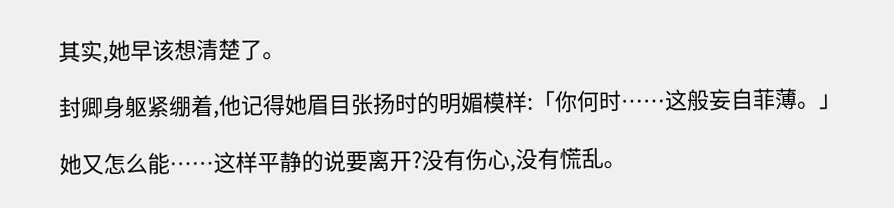其实,她早该想清楚了。

封卿身躯紧绷着,他记得她眉目张扬时的明媚模样:「你何时……这般妄自菲薄。」

她又怎么能……这样平静的说要离开?没有伤心,没有慌乱。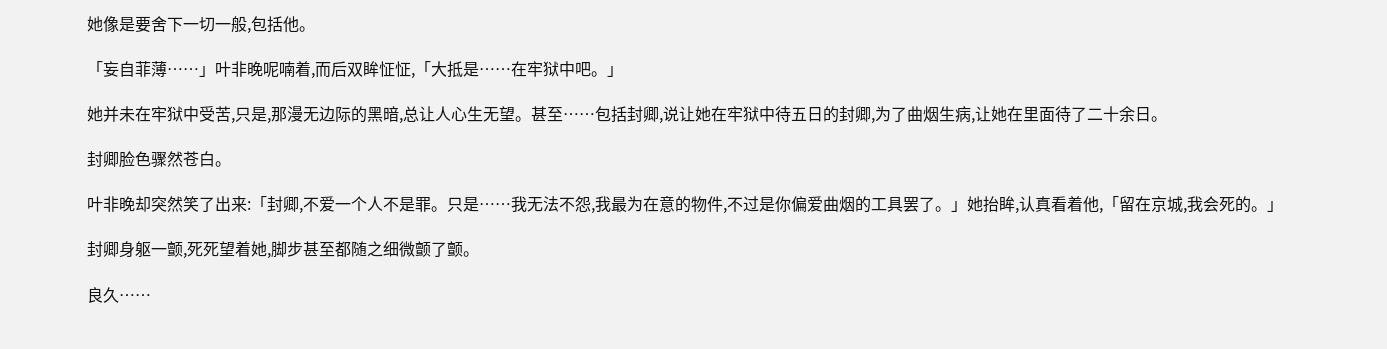她像是要舍下一切一般,包括他。

「妄自菲薄……」叶非晚呢喃着,而后双眸怔怔,「大抵是……在牢狱中吧。」

她并未在牢狱中受苦,只是,那漫无边际的黑暗,总让人心生无望。甚至……包括封卿,说让她在牢狱中待五日的封卿,为了曲烟生病,让她在里面待了二十余日。

封卿脸色骤然苍白。

叶非晚却突然笑了出来:「封卿,不爱一个人不是罪。只是……我无法不怨,我最为在意的物件,不过是你偏爱曲烟的工具罢了。」她抬眸,认真看着他,「留在京城,我会死的。」

封卿身躯一颤,死死望着她,脚步甚至都随之细微颤了颤。

良久……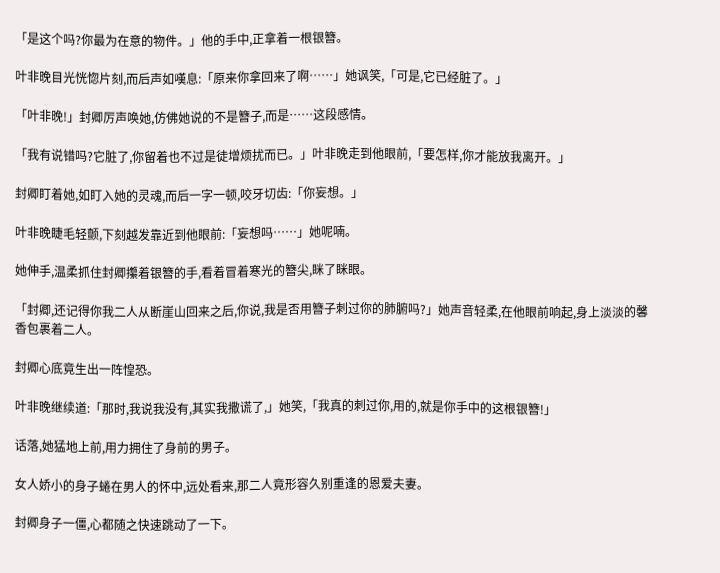「是这个吗?你最为在意的物件。」他的手中,正拿着一根银簪。

叶非晚目光恍惚片刻,而后声如嘆息:「原来你拿回来了啊……」她讽笑,「可是,它已经脏了。」

「叶非晚!」封卿厉声唤她,仿佛她说的不是簪子,而是……这段感情。

「我有说错吗?它脏了,你留着也不过是徒增烦扰而已。」叶非晚走到他眼前,「要怎样,你才能放我离开。」

封卿盯着她,如盯入她的灵魂,而后一字一顿,咬牙切齿:「你妄想。」

叶非晚睫毛轻颤,下刻越发靠近到他眼前:「妄想吗……」她呢喃。

她伸手,温柔抓住封卿攥着银簪的手,看着冒着寒光的簪尖,眯了眯眼。

「封卿,还记得你我二人从断崖山回来之后,你说,我是否用簪子刺过你的肺腑吗?」她声音轻柔,在他眼前响起,身上淡淡的馨香包裹着二人。

封卿心底竟生出一阵惶恐。

叶非晚继续道:「那时,我说我没有,其实我撒谎了,」她笑,「我真的刺过你,用的,就是你手中的这根银簪!」

话落,她猛地上前,用力拥住了身前的男子。

女人娇小的身子蜷在男人的怀中,远处看来,那二人竟形容久别重逢的恩爱夫妻。

封卿身子一僵,心都随之快速跳动了一下。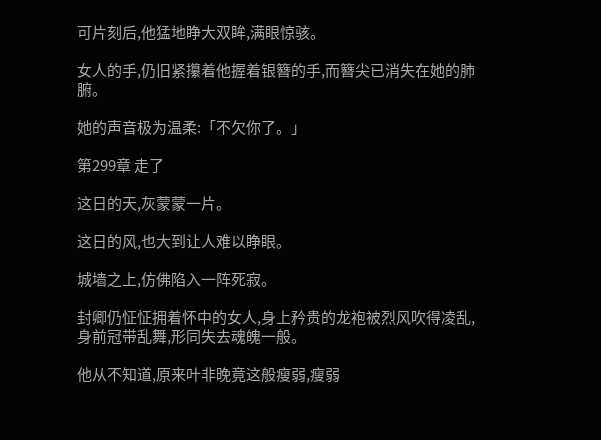可片刻后,他猛地睁大双眸,满眼惊骇。

女人的手,仍旧紧攥着他握着银簪的手,而簪尖已消失在她的肺腑。

她的声音极为温柔:「不欠你了。」

第299章 走了

这日的天,灰蒙蒙一片。

这日的风,也大到让人难以睁眼。

城墙之上,仿佛陷入一阵死寂。

封卿仍怔怔拥着怀中的女人,身上矜贵的龙袍被烈风吹得凌乱,身前冠带乱舞,形同失去魂魄一般。

他从不知道,原来叶非晚竟这般瘦弱,瘦弱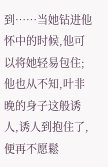到……当她钻进他怀中的时候,他可以将她轻易包住;他也从不知,叶非晚的身子这般诱人,诱人到抱住了,便再不愿鬆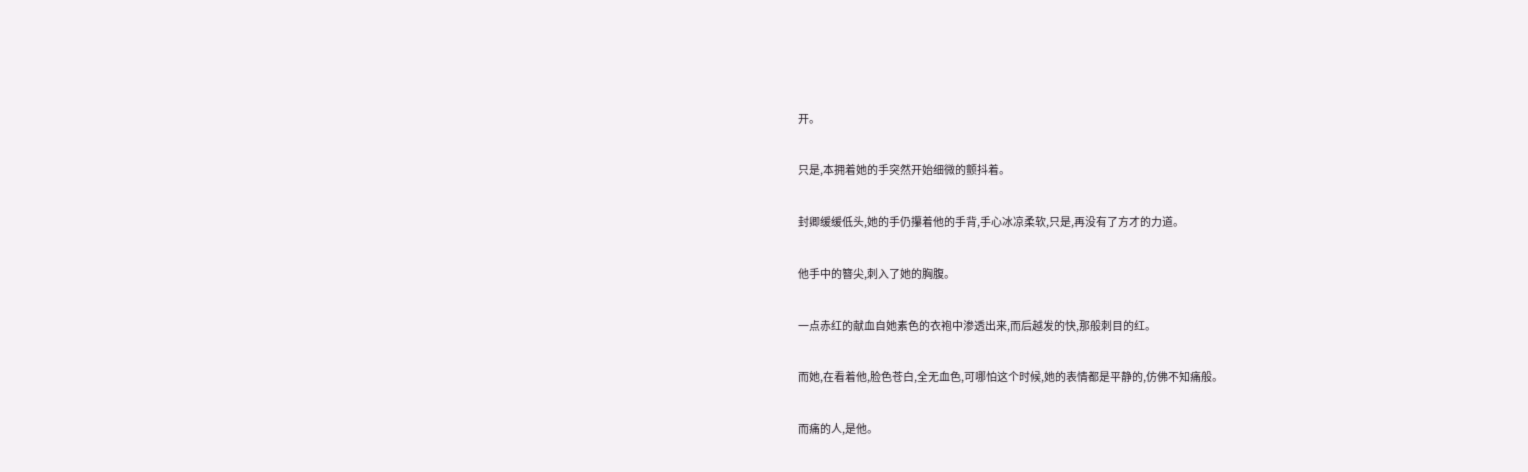开。

只是,本拥着她的手突然开始细微的颤抖着。

封卿缓缓低头,她的手仍攥着他的手背,手心冰凉柔软,只是,再没有了方才的力道。

他手中的簪尖,刺入了她的胸腹。

一点赤红的献血自她素色的衣袍中渗透出来,而后越发的快,那般刺目的红。

而她,在看着他,脸色苍白,全无血色,可哪怕这个时候,她的表情都是平静的,仿佛不知痛般。

而痛的人,是他。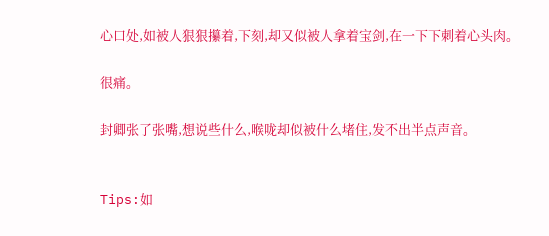心口处,如被人狠狠攥着,下刻,却又似被人拿着宝剑,在一下下刺着心头肉。

很痛。

封卿张了张嘴,想说些什么,喉咙却似被什么堵住,发不出半点声音。


Tips:如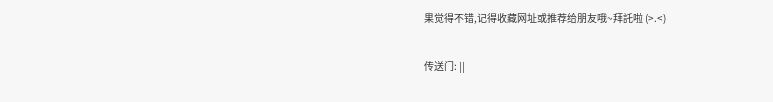果觉得不错,记得收藏网址或推荐给朋友哦~拜託啦 (>.<)

传送门: ||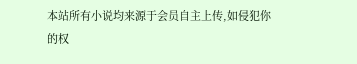本站所有小说均来源于会员自主上传,如侵犯你的权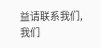益请联系我们,我们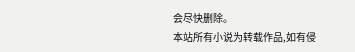会尽快删除。
本站所有小说为转载作品,如有侵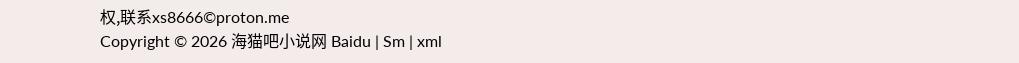权,联系xs8666©proton.me
Copyright © 2026 海猫吧小说网 Baidu | Sm | xml